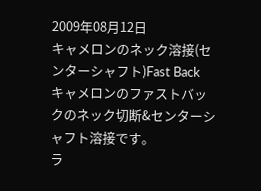2009年08月12日
キャメロンのネック溶接(センターシャフト)Fast Back
キャメロンのファストバックのネック切断&センターシャフト溶接です。
ラ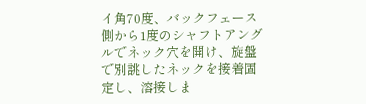イ角70度、バックフェース側から1度のシャフトアングルでネック穴を開け、旋盤で別誂したネックを接着固定し、溶接しま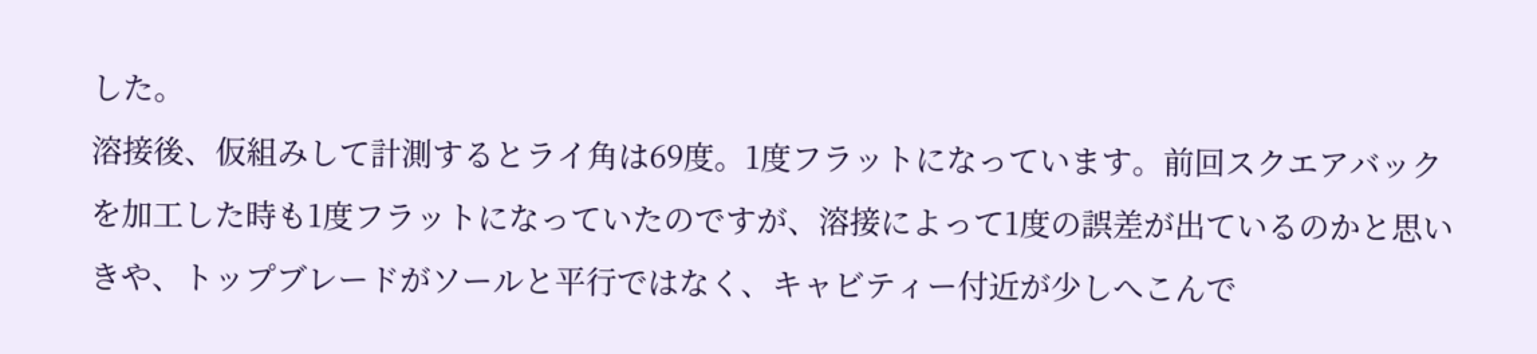した。
溶接後、仮組みして計測するとライ角は69度。1度フラットになっています。前回スクエアバックを加工した時も1度フラットになっていたのですが、溶接によって1度の誤差が出ているのかと思いきや、トップブレードがソールと平行ではなく、キャビティー付近が少しへこんで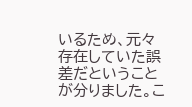いるため、元々存在していた誤差だということが分りました。こ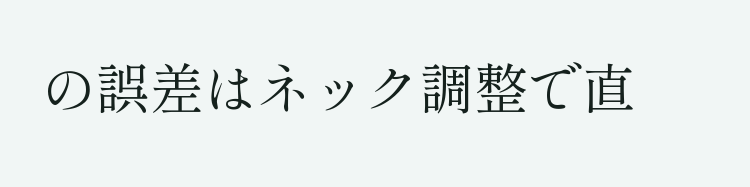の誤差はネック調整で直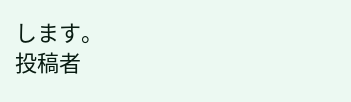します。
投稿者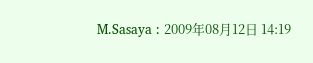M.Sasaya : 2009年08月12日 14:19